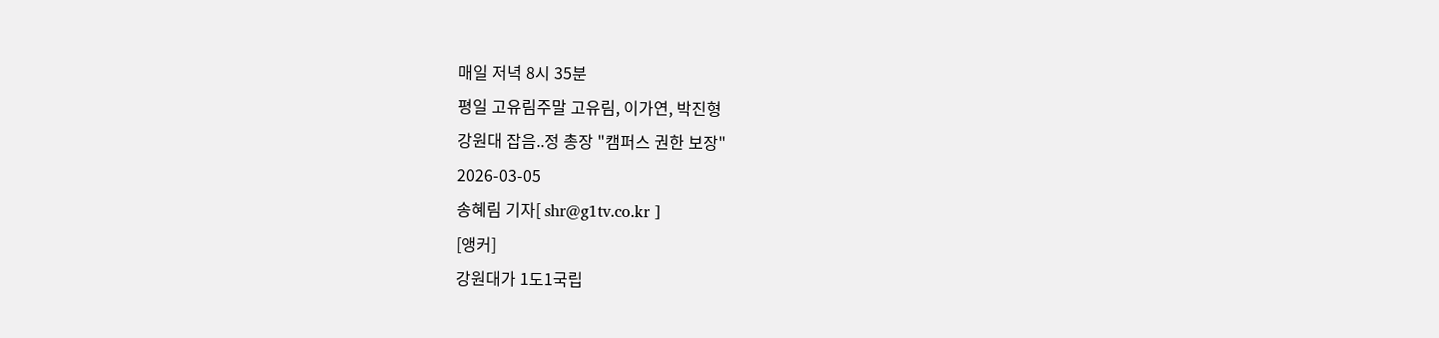매일 저녁 8시 35분
평일 고유림주말 고유림, 이가연, 박진형
강원대 잡음..정 총장 "캠퍼스 권한 보장"
2026-03-05
송혜림 기자[ shr@g1tv.co.kr ]
[앵커]
강원대가 1도1국립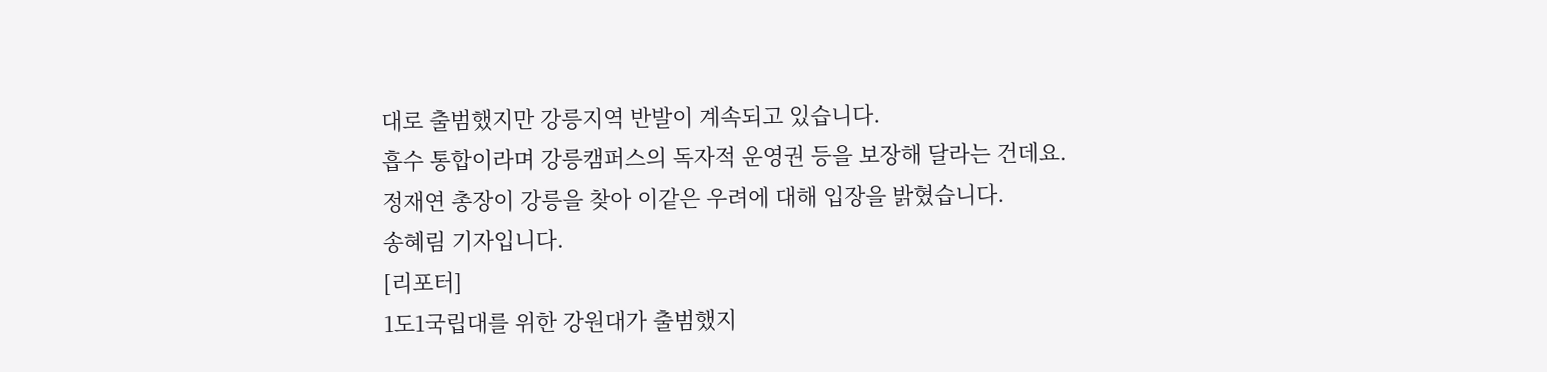대로 출범했지만 강릉지역 반발이 계속되고 있습니다.
흡수 통합이라며 강릉캠퍼스의 독자적 운영권 등을 보장해 달라는 건데요.
정재연 총장이 강릉을 찾아 이같은 우려에 대해 입장을 밝혔습니다.
송혜림 기자입니다.
[리포터]
1도1국립대를 위한 강원대가 출범했지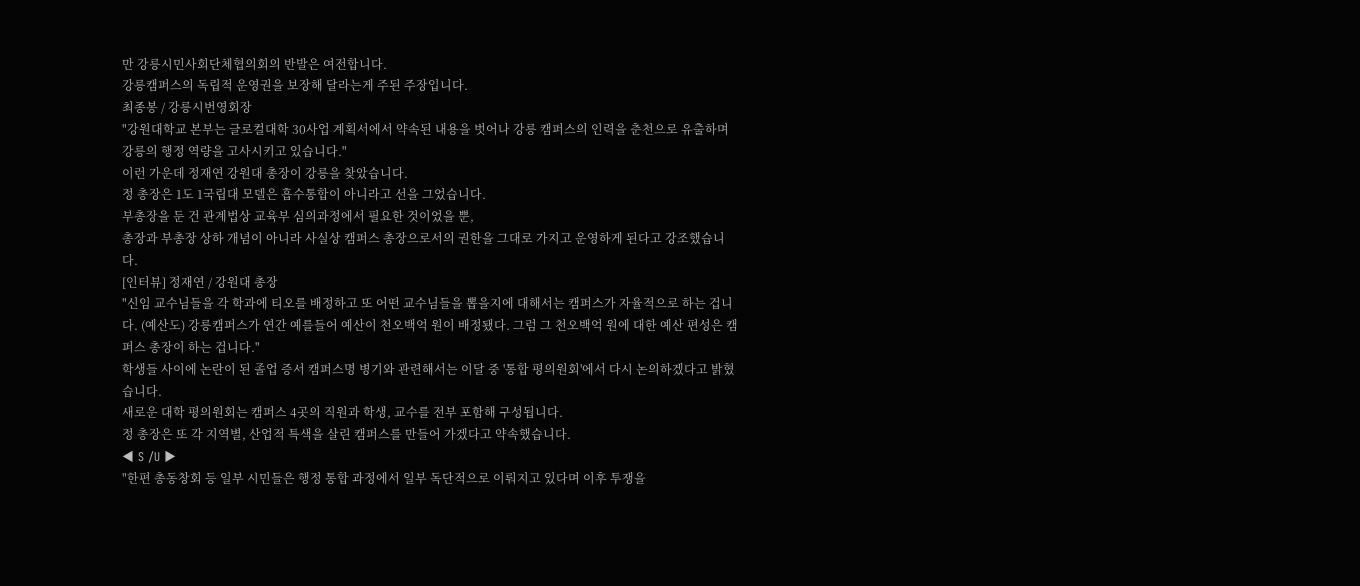만 강릉시민사회단체협의회의 반발은 여전합니다.
강릉캠퍼스의 독립적 운영권을 보장해 달라는게 주된 주장입니다.
최종봉 / 강릉시번영회장
"강원대학교 본부는 글로컬대학 30사업 계획서에서 약속된 내용을 벗어나 강릉 캠퍼스의 인력을 춘천으로 유출하며 강릉의 행정 역량을 고사시키고 있습니다."
이런 가운데 정재연 강원대 총장이 강릉을 찾았습니다.
정 총장은 1도 1국립대 모델은 흡수통합이 아니라고 선을 그었습니다.
부총장을 둔 건 관계법상 교육부 심의과정에서 필요한 것이었을 뿐,
총장과 부총장 상하 개념이 아니라 사실상 캠퍼스 총장으로서의 권한을 그대로 가지고 운영하게 된다고 강조했습니다.
[인터뷰] 정재연 / 강원대 총장
"신임 교수님들을 각 학과에 티오를 배정하고 또 어떤 교수님들을 뽑을지에 대해서는 캠퍼스가 자율적으로 하는 겁니다. (예산도) 강릉캠퍼스가 연간 예를들어 예산이 천오백억 원이 배정됐다. 그럼 그 천오백억 원에 대한 예산 편성은 캠퍼스 총장이 하는 겁니다."
학생들 사이에 논란이 된 졸업 증서 캠퍼스명 병기와 관련해서는 이달 중 '통합 평의원회'에서 다시 논의하겠다고 밝혔습니다.
새로운 대학 평의원회는 캠퍼스 4곳의 직원과 학생, 교수를 전부 포함해 구성됩니다.
정 총장은 또 각 지역별, 산업적 특색을 살린 캠퍼스를 만들어 가겠다고 약속했습니다.
◀ S /U ▶
"한편 총동창회 등 일부 시민들은 행정 통합 과정에서 일부 독단적으로 이뤄지고 있다며 이후 투쟁을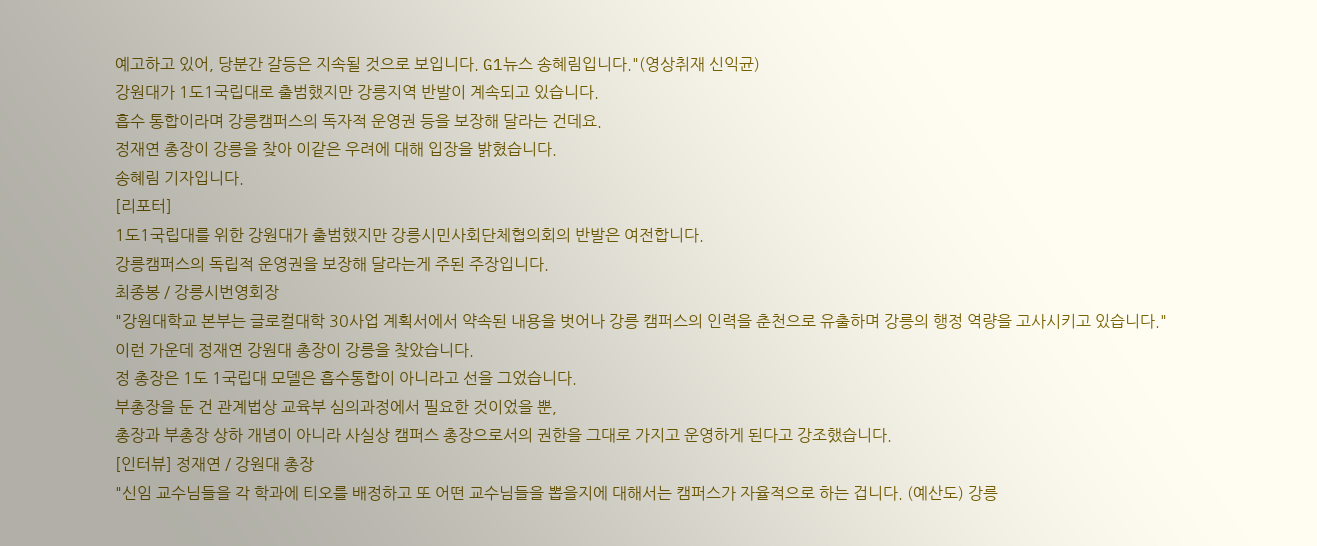예고하고 있어, 당분간 갈등은 지속될 것으로 보입니다. G1뉴스 송혜림입니다."(영상취재 신익균)
강원대가 1도1국립대로 출범했지만 강릉지역 반발이 계속되고 있습니다.
흡수 통합이라며 강릉캠퍼스의 독자적 운영권 등을 보장해 달라는 건데요.
정재연 총장이 강릉을 찾아 이같은 우려에 대해 입장을 밝혔습니다.
송혜림 기자입니다.
[리포터]
1도1국립대를 위한 강원대가 출범했지만 강릉시민사회단체협의회의 반발은 여전합니다.
강릉캠퍼스의 독립적 운영권을 보장해 달라는게 주된 주장입니다.
최종봉 / 강릉시번영회장
"강원대학교 본부는 글로컬대학 30사업 계획서에서 약속된 내용을 벗어나 강릉 캠퍼스의 인력을 춘천으로 유출하며 강릉의 행정 역량을 고사시키고 있습니다."
이런 가운데 정재연 강원대 총장이 강릉을 찾았습니다.
정 총장은 1도 1국립대 모델은 흡수통합이 아니라고 선을 그었습니다.
부총장을 둔 건 관계법상 교육부 심의과정에서 필요한 것이었을 뿐,
총장과 부총장 상하 개념이 아니라 사실상 캠퍼스 총장으로서의 권한을 그대로 가지고 운영하게 된다고 강조했습니다.
[인터뷰] 정재연 / 강원대 총장
"신임 교수님들을 각 학과에 티오를 배정하고 또 어떤 교수님들을 뽑을지에 대해서는 캠퍼스가 자율적으로 하는 겁니다. (예산도) 강릉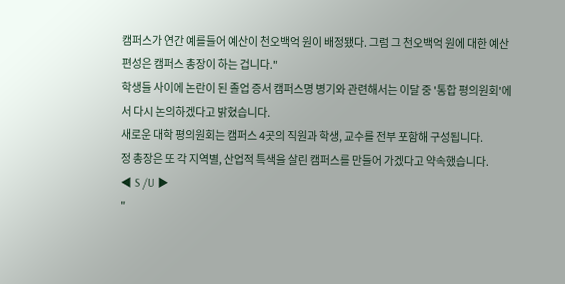캠퍼스가 연간 예를들어 예산이 천오백억 원이 배정됐다. 그럼 그 천오백억 원에 대한 예산 편성은 캠퍼스 총장이 하는 겁니다."
학생들 사이에 논란이 된 졸업 증서 캠퍼스명 병기와 관련해서는 이달 중 '통합 평의원회'에서 다시 논의하겠다고 밝혔습니다.
새로운 대학 평의원회는 캠퍼스 4곳의 직원과 학생, 교수를 전부 포함해 구성됩니다.
정 총장은 또 각 지역별, 산업적 특색을 살린 캠퍼스를 만들어 가겠다고 약속했습니다.
◀ S /U ▶
"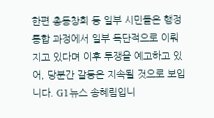한편 총동창회 등 일부 시민들은 행정 통합 과정에서 일부 독단적으로 이뤄지고 있다며 이후 투쟁을 예고하고 있어, 당분간 갈등은 지속될 것으로 보입니다. G1뉴스 송혜림입니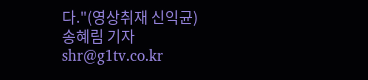다."(영상취재 신익균)
송혜림 기자 shr@g1tv.co.kr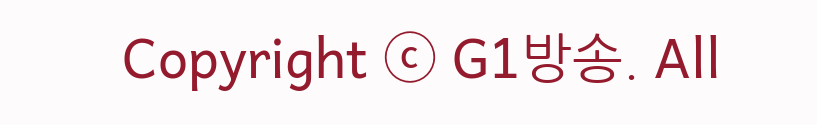Copyright ⓒ G1방송. All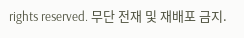rights reserved. 무단 전재 및 재배포 금지.